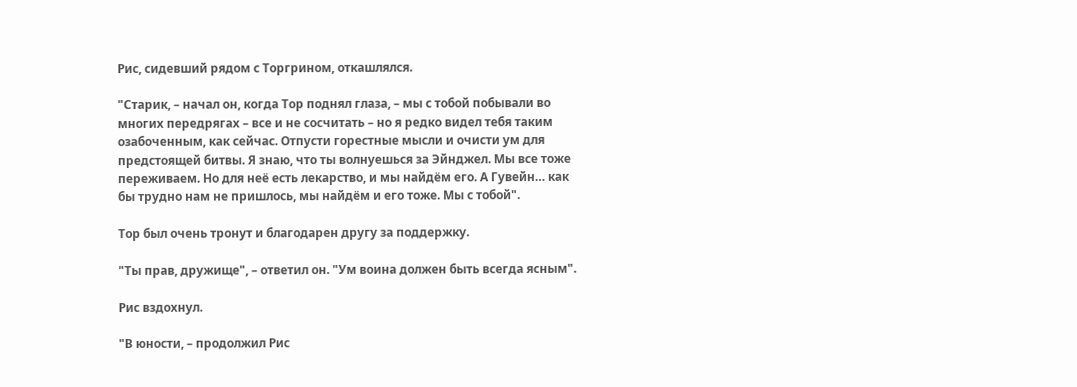Рис, сидевший рядом с Торгрином, откашлялся.

"Старик, – начал он, когда Тор поднял глаза, – мы с тобой побывали во многих передрягах – все и не сосчитать – но я редко видел тебя таким озабоченным, как сейчас. Отпусти горестные мысли и очисти ум для предстоящей битвы. Я знаю, что ты волнуешься за Эйнджел. Мы все тоже переживаем. Но для неё есть лекарство, и мы найдём его. А Гувейн… как бы трудно нам не пришлось, мы найдём и его тоже. Мы с тобой".

Тор был очень тронут и благодарен другу за поддержку.

"Ты прав, дружище", – ответил он. "Ум воина должен быть всегда ясным".

Рис вздохнул.

"В юности, – продолжил Рис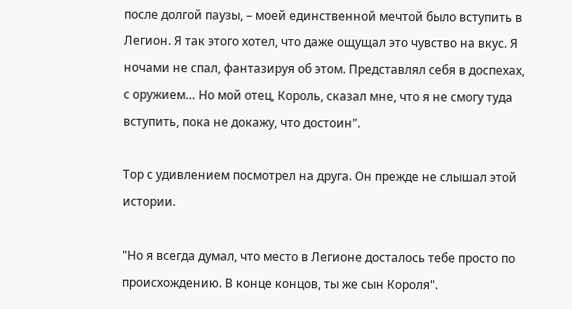после долгой паузы, – моей единственной мечтой было вступить в Легион. Я так этого хотел, что даже ощущал это чувство на вкус. Я ночами не спал, фантазируя об этом. Представлял себя в доспехах, с оружием… Но мой отец, Король, сказал мне, что я не смогу туда вступить, пока не докажу, что достоин".

Тор с удивлением посмотрел на друга. Он прежде не слышал этой истории.

"Но я всегда думал, что место в Легионе досталось тебе просто по происхождению. В конце концов, ты же сын Короля".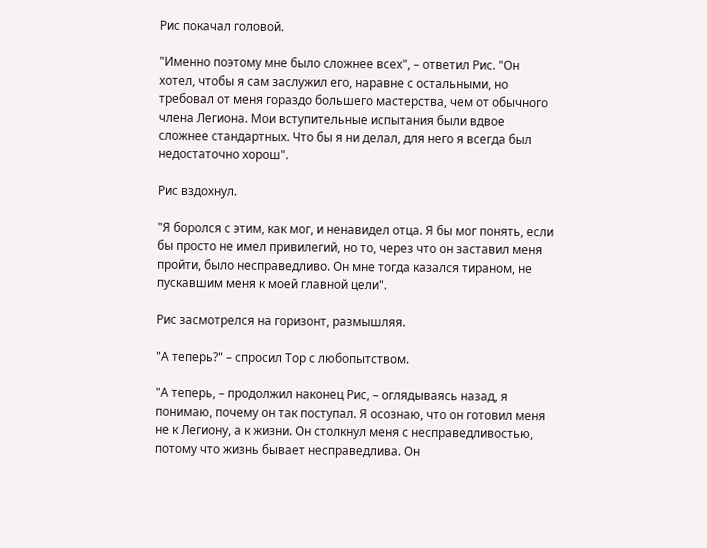Рис покачал головой.

"Именно поэтому мне было сложнее всех", – ответил Рис. "Он хотел, чтобы я сам заслужил его, наравне с остальными, но требовал от меня гораздо большего мастерства, чем от обычного члена Легиона. Мои вступительные испытания были вдвое сложнее стандартных. Что бы я ни делал, для него я всегда был недостаточно хорош".

Рис вздохнул.

"Я боролся с этим, как мог, и ненавидел отца. Я бы мог понять, если бы просто не имел привилегий, но то, через что он заставил меня пройти, было несправедливо. Он мне тогда казался тираном, не пускавшим меня к моей главной цели".

Рис засмотрелся на горизонт, размышляя.

"А теперь?" – спросил Тор с любопытством.

"А теперь, – продолжил наконец Рис, – оглядываясь назад, я понимаю, почему он так поступал. Я осознаю, что он готовил меня не к Легиону, а к жизни. Он столкнул меня с несправедливостью, потому что жизнь бывает несправедлива. Он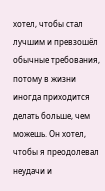хотел, чтобы стал лучшим и превзошёл обычные требования, потому в жизни иногда приходится делать больше, чем можешь. Он хотел, чтобы я преодолевал неудачи и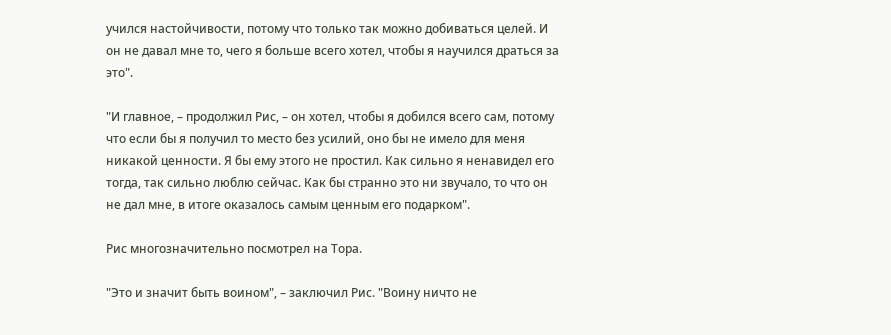учился настойчивости, потому что только так можно добиваться целей. И он не давал мне то, чего я больше всего хотел, чтобы я научился драться за это".

"И главное, – продолжил Рис, – он хотел, чтобы я добился всего сам, потому что если бы я получил то место без усилий, оно бы не имело для меня никакой ценности. Я бы ему этого не простил. Как сильно я ненавидел его тогда, так сильно люблю сейчас. Как бы странно это ни звучало, то что он не дал мне, в итоге оказалось самым ценным его подарком".

Рис многозначительно посмотрел на Тора.

"Это и значит быть воином", – заключил Рис. "Воину ничто не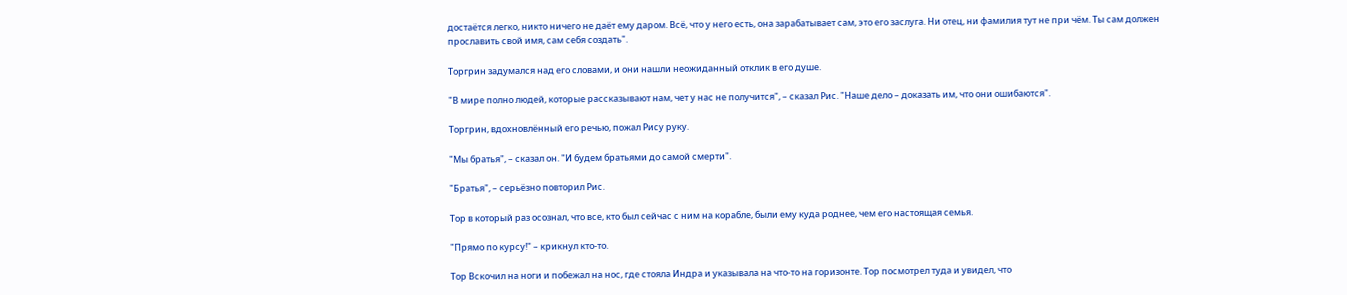достаётся легко, никто ничего не даёт ему даром. Всё, что у него есть, она зарабатывает сам, это его заслуга. Ни отец, ни фамилия тут не при чём. Ты сам должен прославить свой имя, сам себя создать".

Торгрин задумался над его словами, и они нашли неожиданный отклик в его душе.

"В мире полно людей, которые рассказывают нам, чет у нас не получится", – сказал Рис. "Наше дело – доказать им, что они ошибаются".

Торгрин, вдохновлённый его речью, пожал Рису руку.

"Мы братья", – сказал он. "И будем братьями до самой смерти".

"Братья", – серьёзно повторил Рис.

Тор в который раз осознал, что все, кто был сейчас с ним на корабле, были ему куда роднее, чем его настоящая семья.

"Прямо по курсу!" – крикнул кто-то.

Тор Вскочил на ноги и побежал на нос, где стояла Индра и указывала на что-то на горизонте. Тор посмотрел туда и увидел, что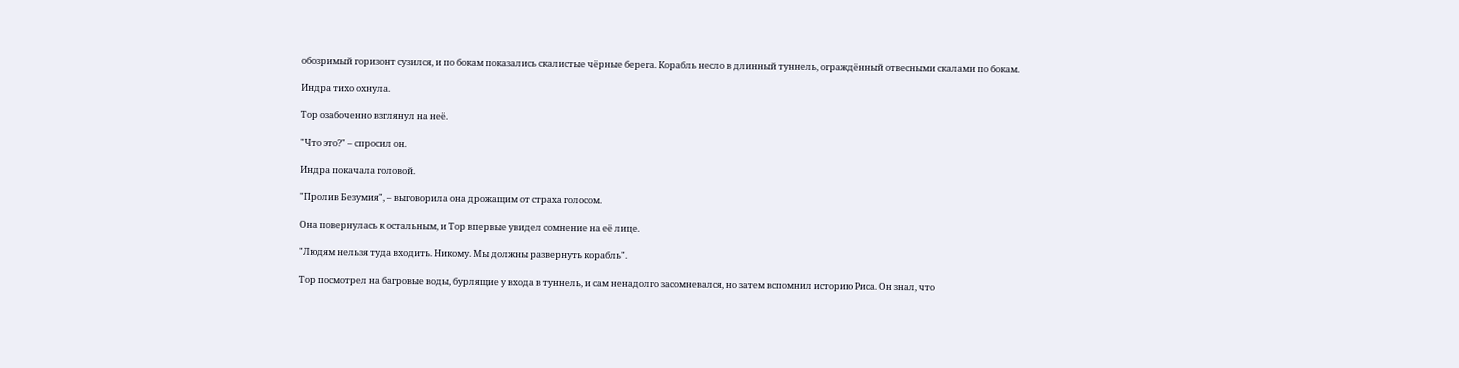обозримый горизонт сузился, и по бокам показались скалистые чёрные берега. Корабль несло в длинный туннель, ограждённый отвесными скалами по бокам.

Индра тихо охнула.

Тор озабоченно взглянул на неё.

"Что это?" – спросил он.

Индра покачала головой.

"Пролив Безумия", – выговорила она дрожащим от страха голосом.

Она повернулась к остальным, и Тор впервые увидел сомнение на её лице.

"Людям нельзя туда входить. Никому. Мы должны развернуть корабль".

Тор посмотрел на багровые воды, бурлящие у входа в туннель, и сам ненадолго засомневался, но затем вспомнил историю Риса. Он знал, что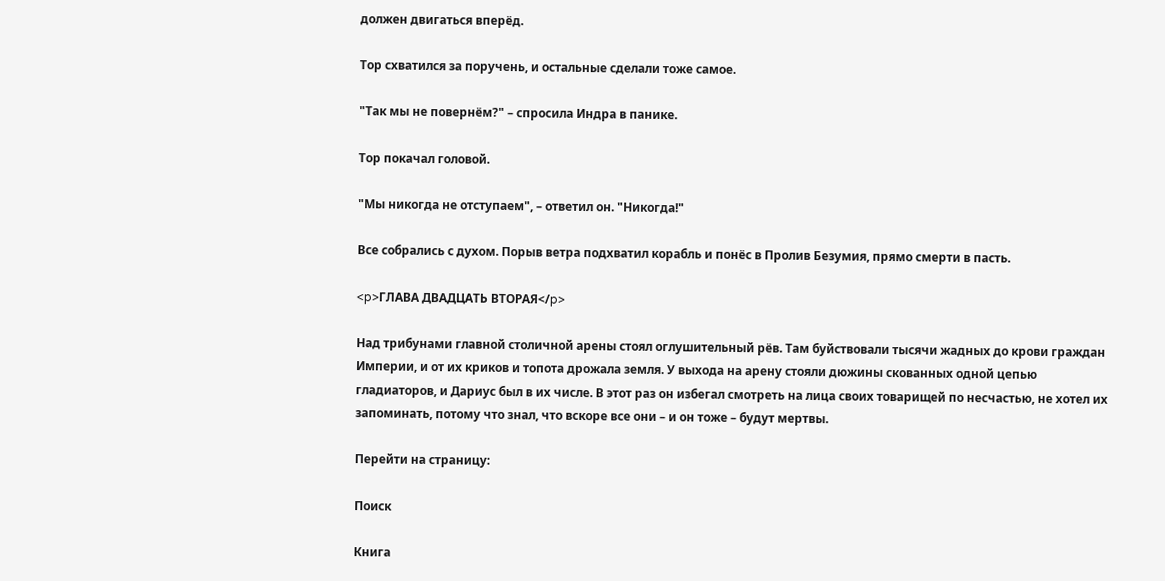должен двигаться вперёд.

Тор схватился за поручень, и остальные сделали тоже самое.

"Так мы не повернём?" – спросила Индра в панике.

Тор покачал головой.

"Мы никогда не отступаем", – ответил он. "Никогда!"

Все собрались с духом. Порыв ветра подхватил корабль и понёс в Пролив Безумия, прямо смерти в пасть.

<p>ГЛАВА ДВАДЦАТЬ ВТОРАЯ</p>

Над трибунами главной столичной арены стоял оглушительный рёв. Там буйствовали тысячи жадных до крови граждан Империи, и от их криков и топота дрожала земля. У выхода на арену стояли дюжины скованных одной цепью гладиаторов, и Дариус был в их числе. В этот раз он избегал смотреть на лица своих товарищей по несчастью, не хотел их запоминать, потому что знал, что вскоре все они – и он тоже – будут мертвы.

Перейти на страницу:

Поиск

Книга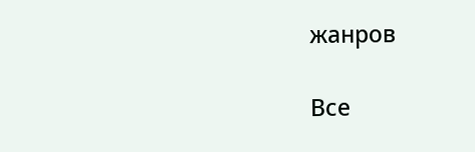жанров

Все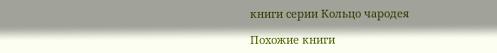книги серии Кольцо чародея

Похожие книги